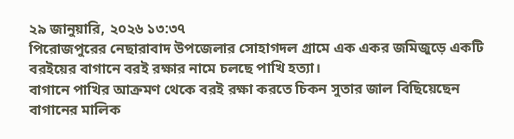২৯ জানুয়ারি, ২০২৬ ১৩:৩৭
পিরোজপুরের নেছারাবাদ উপজেলার সোহাগদল গ্রামে এক একর জমিজুড়ে একটি বরইয়ের বাগানে বরই রক্ষার নামে চলছে পাখি হত্যা।
বাগানে পাখির আক্রমণ থেকে বরই রক্ষা করতে চিকন সুতার জাল বিছিয়েছেন বাগানের মালিক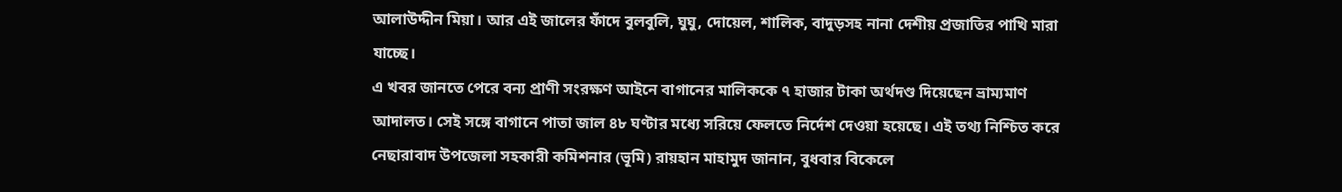আলাউদ্দীন মিয়া। আর এই জালের ফাঁদে বুলবুলি, ঘুঘু, দোয়েল, শালিক, বাদুড়সহ নানা দেশীয় প্রজাতির পাখি মারা যাচ্ছে।
এ খবর জানতে পেরে বন্য প্রাণী সংরক্ষণ আইনে বাগানের মালিককে ৭ হাজার টাকা অর্থদণ্ড দিয়েছেন ভ্রাম্যমাণ আদালত। সেই সঙ্গে বাগানে পাতা জাল ৪৮ ঘণ্টার মধ্যে সরিয়ে ফেলতে নির্দেশ দেওয়া হয়েছে। এই তথ্য নিশ্চিত করে নেছারাবাদ উপজেলা সহকারী কমিশনার (ভূমি) রায়হান মাহামুদ জানান, বুধবার বিকেলে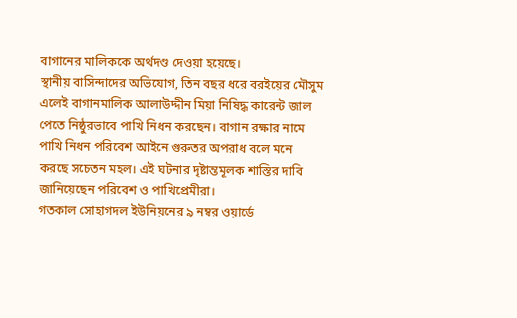বাগানের মালিককে অর্থদণ্ড দেওয়া হয়েছে।
স্থানীয় বাসিন্দাদের অভিযোগ, তিন বছর ধরে বরইয়ের মৌসুম এলেই বাগানমালিক আলাউদ্দীন মিয়া নিষিদ্ধ কারেন্ট জাল পেতে নিষ্ঠুরভাবে পাখি নিধন করছেন। বাগান রক্ষার নামে পাখি নিধন পরিবেশ আইনে গুরুতর অপরাধ বলে মনে করছে সচেতন মহল। এই ঘটনার দৃষ্টান্তমূলক শাস্তির দাবি জানিয়েছেন পরিবেশ ও পাখিপ্রেমীরা।
গতকাল সোহাগদল ইউনিয়নের ৯ নম্বর ওয়ার্ডে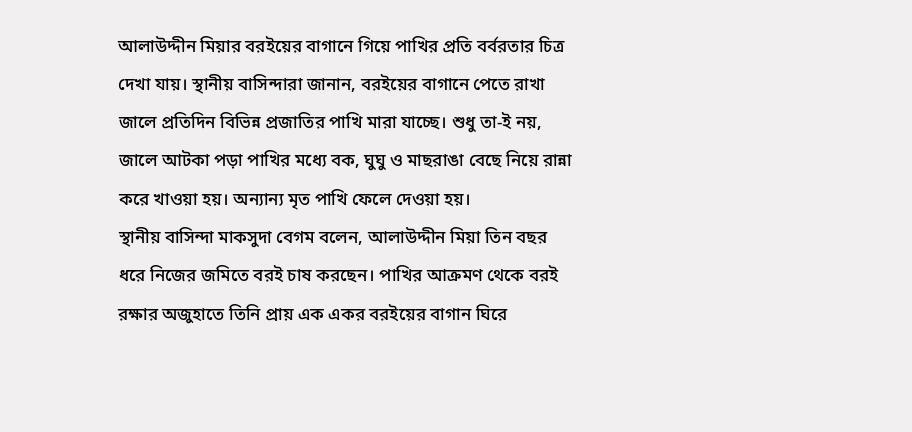আলাউদ্দীন মিয়ার বরইয়ের বাগানে গিয়ে পাখির প্রতি বর্বরতার চিত্র দেখা যায়। স্থানীয় বাসিন্দারা জানান, বরইয়ের বাগানে পেতে রাখা জালে প্রতিদিন বিভিন্ন প্রজাতির পাখি মারা যাচ্ছে। শুধু তা-ই নয়, জালে আটকা পড়া পাখির মধ্যে বক, ঘুঘু ও মাছরাঙা বেছে নিয়ে রান্না করে খাওয়া হয়। অন্যান্য মৃত পাখি ফেলে দেওয়া হয়।
স্থানীয় বাসিন্দা মাকসুদা বেগম বলেন, আলাউদ্দীন মিয়া তিন বছর ধরে নিজের জমিতে বরই চাষ করছেন। পাখির আক্রমণ থেকে বরই রক্ষার অজুহাতে তিনি প্রায় এক একর বরইয়ের বাগান ঘিরে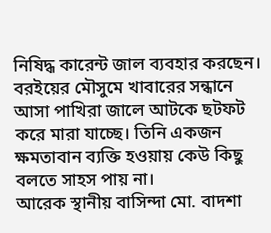নিষিদ্ধ কারেন্ট জাল ব্যবহার করছেন। বরইয়ের মৌসুমে খাবারের সন্ধানে আসা পাখিরা জালে আটকে ছটফট করে মারা যাচ্ছে। তিনি একজন ক্ষমতাবান ব্যক্তি হওয়ায় কেউ কিছু বলতে সাহস পায় না।
আরেক স্থানীয় বাসিন্দা মো. বাদশা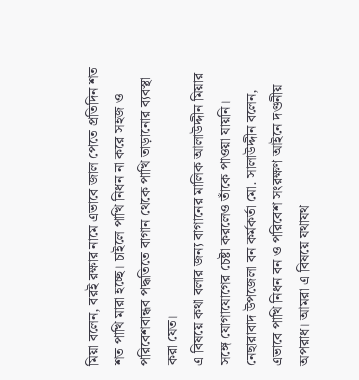মিয়া বলেন, বরই রক্ষার নামে এভাবে জাল পেতে প্রতিদিন শত শত পাখি মারা হচ্ছে। চাইলে পাখি নিধন না করে সহজ ও পরিবেশবান্ধব পদ্ধতিতে বাগান থেকে পাখি তাড়ানোর ব্যবস্থা করা যেত।
এ বিষয়ে কথা বলার জন্য বাগানের মালিক আলাউদ্দীন মিয়ার সঙ্গে যোগাযোগের চেষ্টা করলেও তাঁকে পাওয়া যায়নি। নেছারাবাদ উপজেলা বন কর্মকর্তা মো. সালাউদ্দীন বলেন, এভাবে পাখি নিধন বন ও পরিবেশ সংরক্ষণ আইনে দণ্ডনীয় অপরাধ। আমরা এ বিষয়ে যথাযথ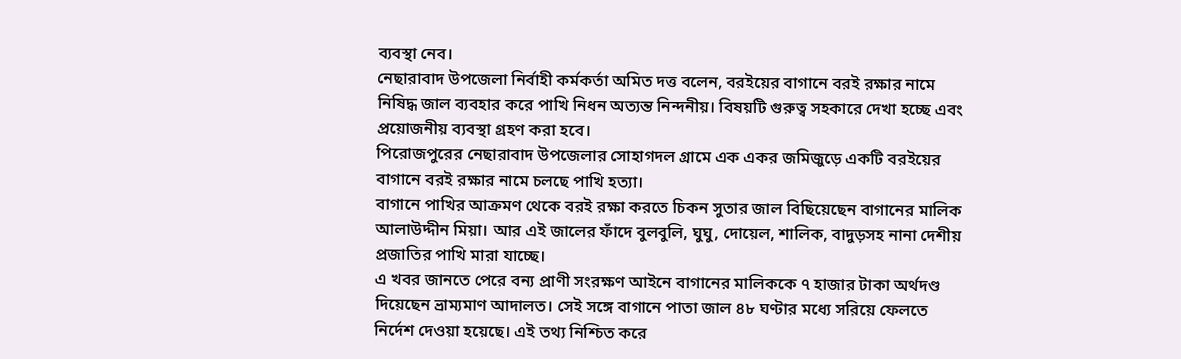ব্যবস্থা নেব।
নেছারাবাদ উপজেলা নির্বাহী কর্মকর্তা অমিত দত্ত বলেন, বরইয়ের বাগানে বরই রক্ষার নামে নিষিদ্ধ জাল ব্যবহার করে পাখি নিধন অত্যন্ত নিন্দনীয়। বিষয়টি গুরুত্ব সহকারে দেখা হচ্ছে এবং প্রয়োজনীয় ব্যবস্থা গ্রহণ করা হবে।
পিরোজপুরের নেছারাবাদ উপজেলার সোহাগদল গ্রামে এক একর জমিজুড়ে একটি বরইয়ের বাগানে বরই রক্ষার নামে চলছে পাখি হত্যা।
বাগানে পাখির আক্রমণ থেকে বরই রক্ষা করতে চিকন সুতার জাল বিছিয়েছেন বাগানের মালিক আলাউদ্দীন মিয়া। আর এই জালের ফাঁদে বুলবুলি, ঘুঘু, দোয়েল, শালিক, বাদুড়সহ নানা দেশীয় প্রজাতির পাখি মারা যাচ্ছে।
এ খবর জানতে পেরে বন্য প্রাণী সংরক্ষণ আইনে বাগানের মালিককে ৭ হাজার টাকা অর্থদণ্ড দিয়েছেন ভ্রাম্যমাণ আদালত। সেই সঙ্গে বাগানে পাতা জাল ৪৮ ঘণ্টার মধ্যে সরিয়ে ফেলতে নির্দেশ দেওয়া হয়েছে। এই তথ্য নিশ্চিত করে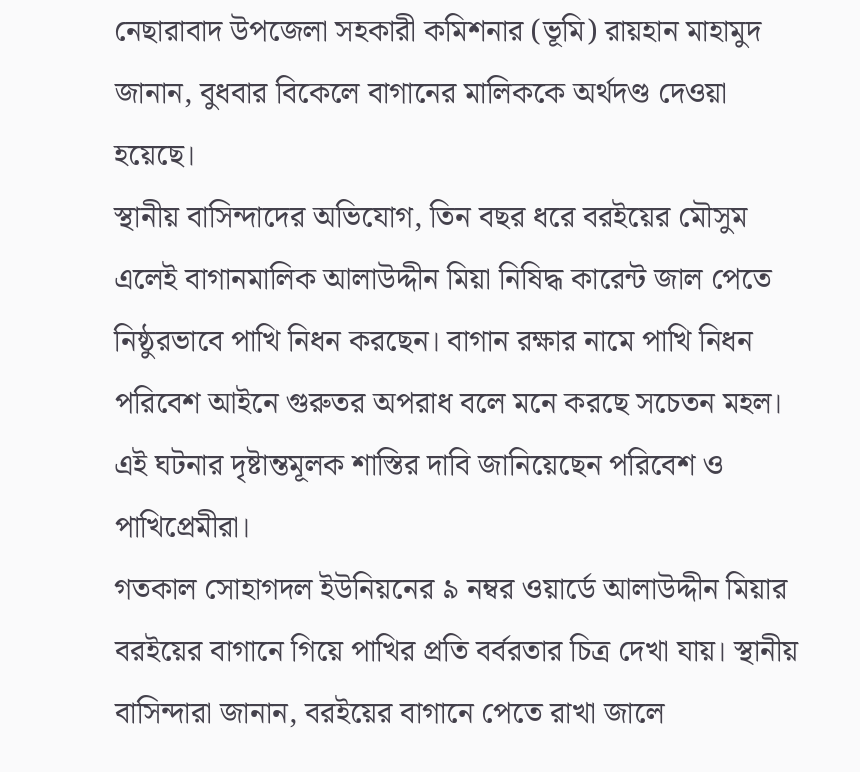নেছারাবাদ উপজেলা সহকারী কমিশনার (ভূমি) রায়হান মাহামুদ জানান, বুধবার বিকেলে বাগানের মালিককে অর্থদণ্ড দেওয়া হয়েছে।
স্থানীয় বাসিন্দাদের অভিযোগ, তিন বছর ধরে বরইয়ের মৌসুম এলেই বাগানমালিক আলাউদ্দীন মিয়া নিষিদ্ধ কারেন্ট জাল পেতে নিষ্ঠুরভাবে পাখি নিধন করছেন। বাগান রক্ষার নামে পাখি নিধন পরিবেশ আইনে গুরুতর অপরাধ বলে মনে করছে সচেতন মহল। এই ঘটনার দৃষ্টান্তমূলক শাস্তির দাবি জানিয়েছেন পরিবেশ ও পাখিপ্রেমীরা।
গতকাল সোহাগদল ইউনিয়নের ৯ নম্বর ওয়ার্ডে আলাউদ্দীন মিয়ার বরইয়ের বাগানে গিয়ে পাখির প্রতি বর্বরতার চিত্র দেখা যায়। স্থানীয় বাসিন্দারা জানান, বরইয়ের বাগানে পেতে রাখা জালে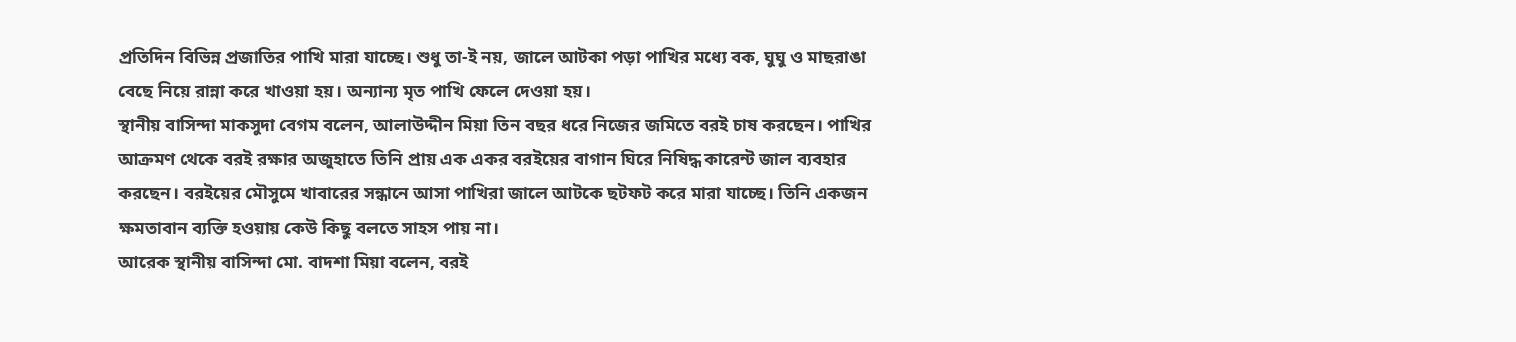প্রতিদিন বিভিন্ন প্রজাতির পাখি মারা যাচ্ছে। শুধু তা-ই নয়, জালে আটকা পড়া পাখির মধ্যে বক, ঘুঘু ও মাছরাঙা বেছে নিয়ে রান্না করে খাওয়া হয়। অন্যান্য মৃত পাখি ফেলে দেওয়া হয়।
স্থানীয় বাসিন্দা মাকসুদা বেগম বলেন, আলাউদ্দীন মিয়া তিন বছর ধরে নিজের জমিতে বরই চাষ করছেন। পাখির আক্রমণ থেকে বরই রক্ষার অজুহাতে তিনি প্রায় এক একর বরইয়ের বাগান ঘিরে নিষিদ্ধ কারেন্ট জাল ব্যবহার করছেন। বরইয়ের মৌসুমে খাবারের সন্ধানে আসা পাখিরা জালে আটকে ছটফট করে মারা যাচ্ছে। তিনি একজন ক্ষমতাবান ব্যক্তি হওয়ায় কেউ কিছু বলতে সাহস পায় না।
আরেক স্থানীয় বাসিন্দা মো. বাদশা মিয়া বলেন, বরই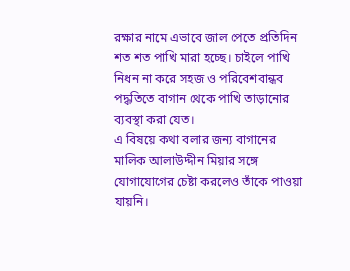রক্ষার নামে এভাবে জাল পেতে প্রতিদিন শত শত পাখি মারা হচ্ছে। চাইলে পাখি নিধন না করে সহজ ও পরিবেশবান্ধব পদ্ধতিতে বাগান থেকে পাখি তাড়ানোর ব্যবস্থা করা যেত।
এ বিষয়ে কথা বলার জন্য বাগানের মালিক আলাউদ্দীন মিয়ার সঙ্গে যোগাযোগের চেষ্টা করলেও তাঁকে পাওয়া যায়নি।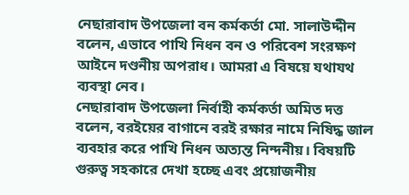নেছারাবাদ উপজেলা বন কর্মকর্তা মো. সালাউদ্দীন বলেন, এভাবে পাখি নিধন বন ও পরিবেশ সংরক্ষণ আইনে দণ্ডনীয় অপরাধ। আমরা এ বিষয়ে যথাযথ ব্যবস্থা নেব।
নেছারাবাদ উপজেলা নির্বাহী কর্মকর্তা অমিত দত্ত বলেন, বরইয়ের বাগানে বরই রক্ষার নামে নিষিদ্ধ জাল ব্যবহার করে পাখি নিধন অত্যন্ত নিন্দনীয়। বিষয়টি গুরুত্ব সহকারে দেখা হচ্ছে এবং প্রয়োজনীয়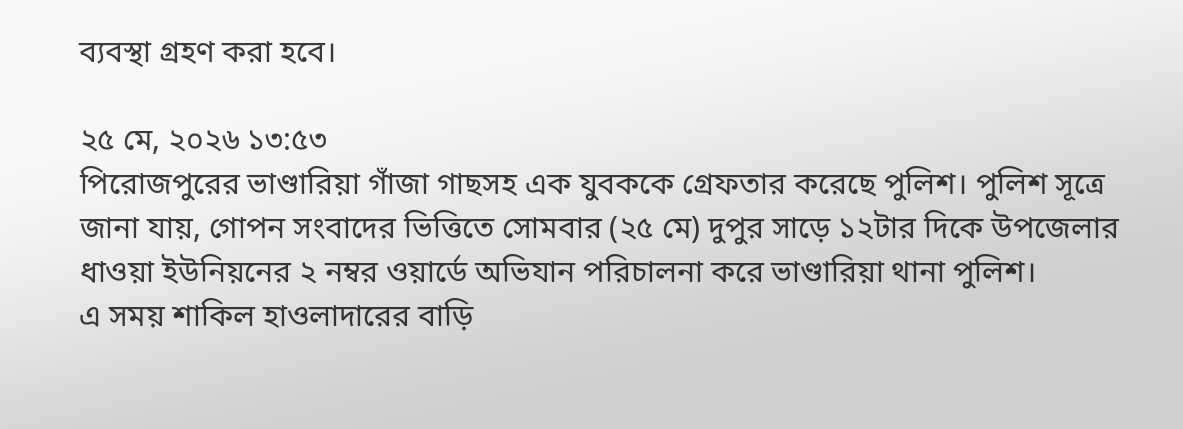ব্যবস্থা গ্রহণ করা হবে।

২৫ মে, ২০২৬ ১৩:৫৩
পিরোজপুরের ভাণ্ডারিয়া গাঁজা গাছসহ এক যুবককে গ্রেফতার করেছে পুলিশ। পুলিশ সূত্রে জানা যায়, গোপন সংবাদের ভিত্তিতে সোমবার (২৫ মে) দুপুর সাড়ে ১২টার দিকে উপজেলার ধাওয়া ইউনিয়নের ২ নম্বর ওয়ার্ডে অভিযান পরিচালনা করে ভাণ্ডারিয়া থানা পুলিশ।
এ সময় শাকিল হাওলাদারের বাড়ি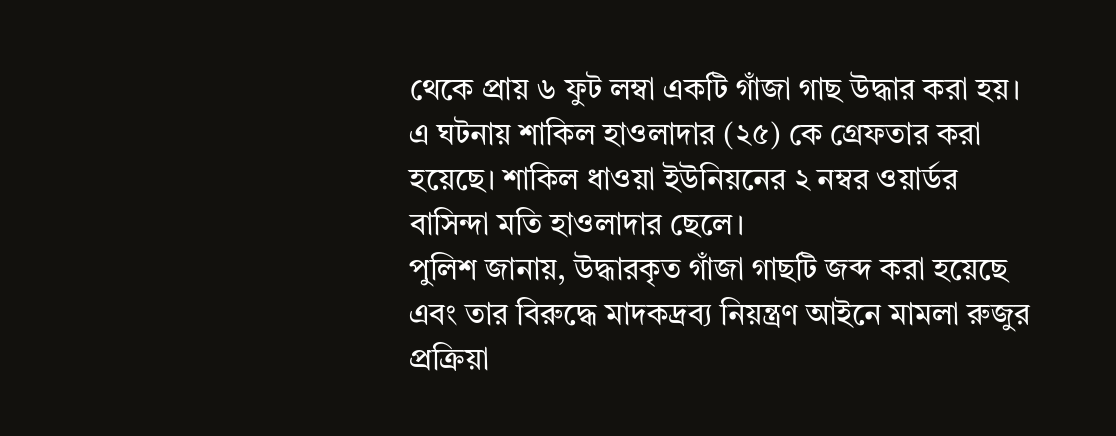থেকে প্রায় ৬ ফুট লম্বা একটি গাঁজা গাছ উদ্ধার করা হয়। এ ঘটনায় শাকিল হাওলাদার (২৫) কে গ্রেফতার করা হয়েছে। শাকিল ধাওয়া ইউনিয়নের ২ নম্বর ওয়ার্ডর বাসিন্দা মতি হাওলাদার ছেলে।
পুলিশ জানায়, উদ্ধারকৃত গাঁজা গাছটি জব্দ করা হয়েছে এবং তার বিরুদ্ধে মাদকদ্রব্য নিয়ন্ত্রণ আইনে মামলা রুজুর প্রক্রিয়া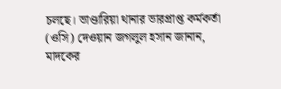চলছে। ভাণ্ডারিয়া থানার ভারপ্রাপ্ত কর্মকর্তা (ওসি) দেওয়ান জগলুল হসান জানান, মাদকের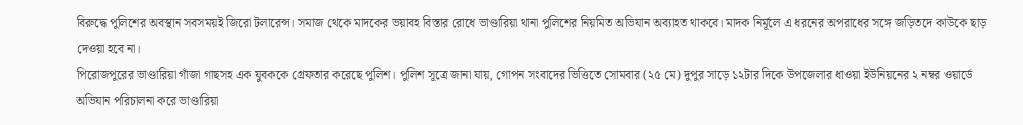বিরুদ্ধে পুলিশের অবস্থান সবসময়ই জিরো টলারেন্স। সমাজ থেকে মাদকের ভয়াবহ বিস্তার রোধে ভাণ্ডারিয়া থানা পুলিশের নিয়মিত অভিযান অব্যাহত থাকবে। মাদক নির্মূলে এ ধরনের অপরাধের সঙ্গে জড়িতদে কাউকে ছাড় দেওয়া হবে না।
পিরোজপুরের ভাণ্ডারিয়া গাঁজা গাছসহ এক যুবককে গ্রেফতার করেছে পুলিশ। পুলিশ সূত্রে জানা যায়, গোপন সংবাদের ভিত্তিতে সোমবার (২৫ মে) দুপুর সাড়ে ১২টার দিকে উপজেলার ধাওয়া ইউনিয়নের ২ নম্বর ওয়ার্ডে অভিযান পরিচালনা করে ভাণ্ডারিয়া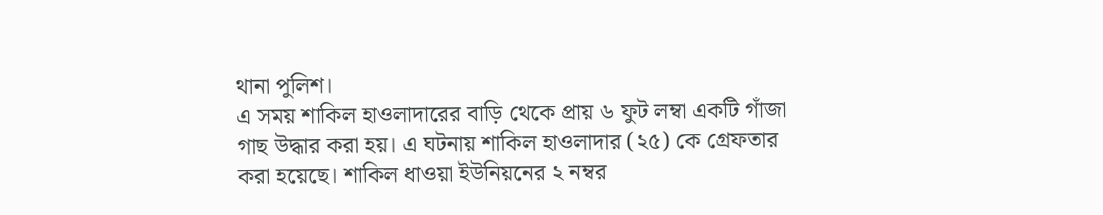থানা পুলিশ।
এ সময় শাকিল হাওলাদারের বাড়ি থেকে প্রায় ৬ ফুট লম্বা একটি গাঁজা গাছ উদ্ধার করা হয়। এ ঘটনায় শাকিল হাওলাদার (২৫) কে গ্রেফতার করা হয়েছে। শাকিল ধাওয়া ইউনিয়নের ২ নম্বর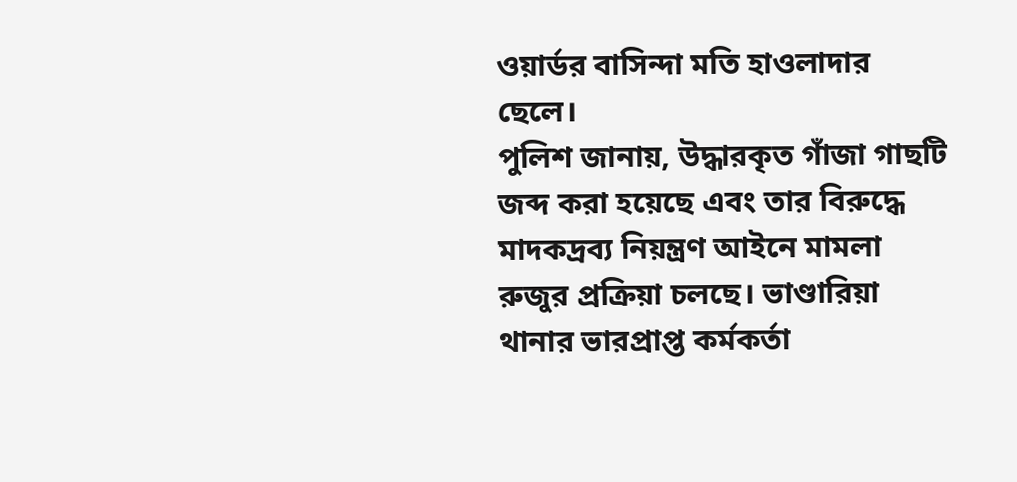ওয়ার্ডর বাসিন্দা মতি হাওলাদার ছেলে।
পুলিশ জানায়, উদ্ধারকৃত গাঁজা গাছটি জব্দ করা হয়েছে এবং তার বিরুদ্ধে মাদকদ্রব্য নিয়ন্ত্রণ আইনে মামলা রুজুর প্রক্রিয়া চলছে। ভাণ্ডারিয়া থানার ভারপ্রাপ্ত কর্মকর্তা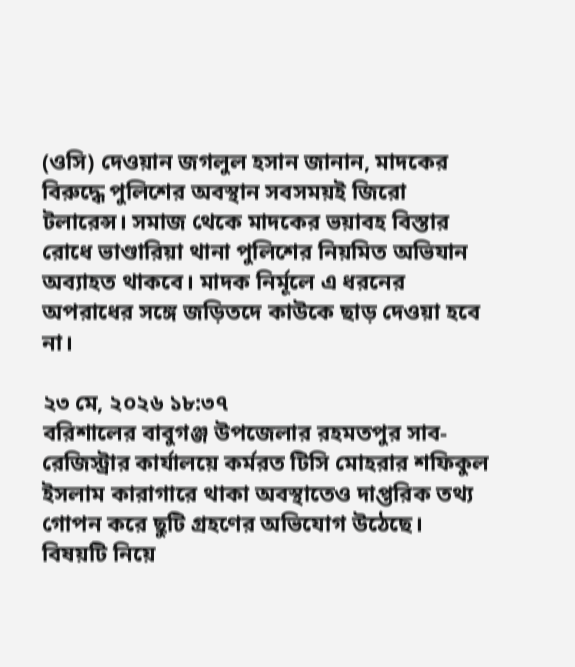(ওসি) দেওয়ান জগলুল হসান জানান, মাদকের বিরুদ্ধে পুলিশের অবস্থান সবসময়ই জিরো টলারেন্স। সমাজ থেকে মাদকের ভয়াবহ বিস্তার রোধে ভাণ্ডারিয়া থানা পুলিশের নিয়মিত অভিযান অব্যাহত থাকবে। মাদক নির্মূলে এ ধরনের অপরাধের সঙ্গে জড়িতদে কাউকে ছাড় দেওয়া হবে না।

২৩ মে, ২০২৬ ১৮:৩৭
বরিশালের বাবুগঞ্জ উপজেলার রহমতপুর সাব-রেজিস্ট্রার কার্যালয়ে কর্মরত টিসি মোহরার শফিকুল ইসলাম কারাগারে থাকা অবস্থাতেও দাপ্তরিক তথ্য গোপন করে ছুটি গ্রহণের অভিযোগ উঠেছে। বিষয়টি নিয়ে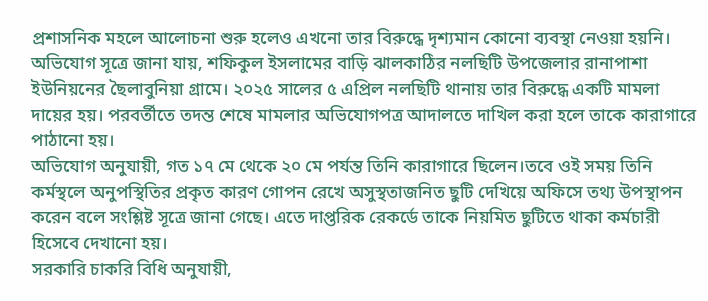প্রশাসনিক মহলে আলোচনা শুরু হলেও এখনো তার বিরুদ্ধে দৃশ্যমান কোনো ব্যবস্থা নেওয়া হয়নি।
অভিযোগ সূত্রে জানা যায়, শফিকুল ইসলামের বাড়ি ঝালকাঠির নলছিটি উপজেলার রানাপাশা ইউনিয়নের ছৈলাবুনিয়া গ্রামে। ২০২৫ সালের ৫ এপ্রিল নলছিটি থানায় তার বিরুদ্ধে একটি মামলা দায়ের হয়। পরবর্তীতে তদন্ত শেষে মামলার অভিযোগপত্র আদালতে দাখিল করা হলে তাকে কারাগারে পাঠানো হয়।
অভিযোগ অনুযায়ী, গত ১৭ মে থেকে ২০ মে পর্যন্ত তিনি কারাগারে ছিলেন।তবে ওই সময় তিনি কর্মস্থলে অনুপস্থিতির প্রকৃত কারণ গোপন রেখে অসুস্থতাজনিত ছুটি দেখিয়ে অফিসে তথ্য উপস্থাপন করেন বলে সংশ্লিষ্ট সূত্রে জানা গেছে। এতে দাপ্তরিক রেকর্ডে তাকে নিয়মিত ছুটিতে থাকা কর্মচারী হিসেবে দেখানো হয়।
সরকারি চাকরি বিধি অনুযায়ী,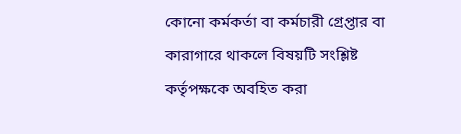কোনো কর্মকর্তা বা কর্মচারী গ্রেপ্তার বা কারাগারে থাকলে বিষয়টি সংশ্লিষ্ট কর্তৃপক্ষকে অবহিত করা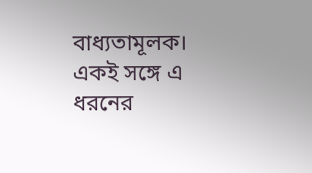বাধ্যতামূলক। একই সঙ্গে এ ধরনের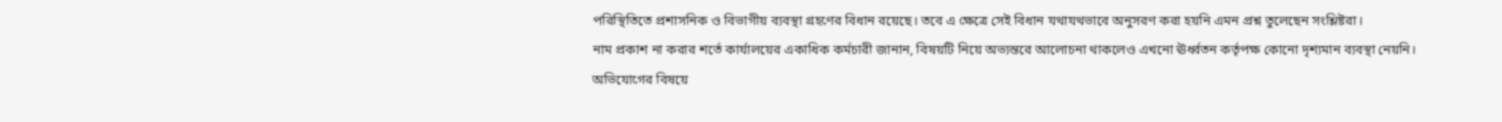পরিস্থিতিতে প্রশাসনিক ও বিভাগীয় ব্যবস্থা গ্রহণের বিধান রয়েছে। তবে এ ক্ষেত্রে সেই বিধান যথাযথভাবে অনুসরণ করা হয়নি এমন প্রশ্ন তুলেছেন সংশ্লিষ্টরা।
নাম প্রকাশ না করার শর্তে কার্যালয়ের একাধিক কর্মচারী জানান, বিষয়টি নিয়ে অভ্যন্তরে আলোচনা থাকলেও এখনো ঊর্ধ্বতন কর্তৃপক্ষ কোনো দৃশ্যমান ব্যবস্থা নেয়নি।
অভিযোগের বিষয়ে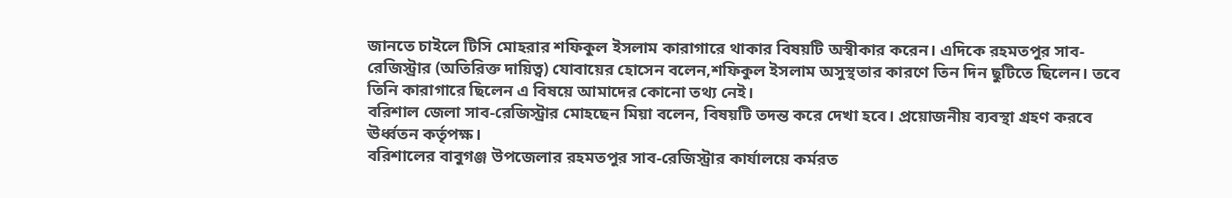জানতে চাইলে টিসি মোহরার শফিকুল ইসলাম কারাগারে থাকার বিষয়টি অস্বীকার করেন। এদিকে রহমতপুর সাব-রেজিস্ট্রার (অতিরিক্ত দায়িত্ব) যোবায়ের হোসেন বলেন,শফিকুল ইসলাম অসুস্থতার কারণে তিন দিন ছুটিতে ছিলেন। তবে তিনি কারাগারে ছিলেন এ বিষয়ে আমাদের কোনো তথ্য নেই।
বরিশাল জেলা সাব-রেজিস্ট্রার মোহছেন মিয়া বলেন, বিষয়টি তদন্ত করে দেখা হবে। প্রয়োজনীয় ব্যবস্থা গ্রহণ করবে ঊর্ধ্বতন কর্তৃপক্ষ।
বরিশালের বাবুগঞ্জ উপজেলার রহমতপুর সাব-রেজিস্ট্রার কার্যালয়ে কর্মরত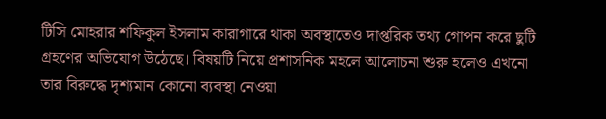টিসি মোহরার শফিকুল ইসলাম কারাগারে থাকা অবস্থাতেও দাপ্তরিক তথ্য গোপন করে ছুটি গ্রহণের অভিযোগ উঠেছে। বিষয়টি নিয়ে প্রশাসনিক মহলে আলোচনা শুরু হলেও এখনো তার বিরুদ্ধে দৃশ্যমান কোনো ব্যবস্থা নেওয়া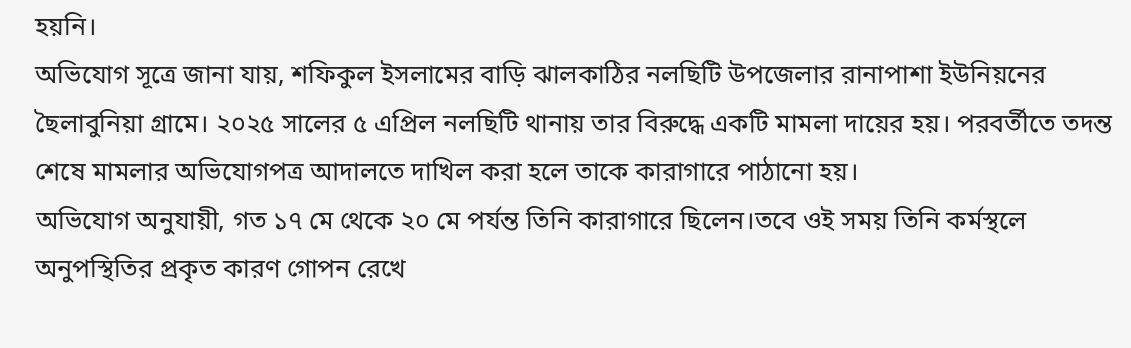হয়নি।
অভিযোগ সূত্রে জানা যায়, শফিকুল ইসলামের বাড়ি ঝালকাঠির নলছিটি উপজেলার রানাপাশা ইউনিয়নের ছৈলাবুনিয়া গ্রামে। ২০২৫ সালের ৫ এপ্রিল নলছিটি থানায় তার বিরুদ্ধে একটি মামলা দায়ের হয়। পরবর্তীতে তদন্ত শেষে মামলার অভিযোগপত্র আদালতে দাখিল করা হলে তাকে কারাগারে পাঠানো হয়।
অভিযোগ অনুযায়ী, গত ১৭ মে থেকে ২০ মে পর্যন্ত তিনি কারাগারে ছিলেন।তবে ওই সময় তিনি কর্মস্থলে অনুপস্থিতির প্রকৃত কারণ গোপন রেখে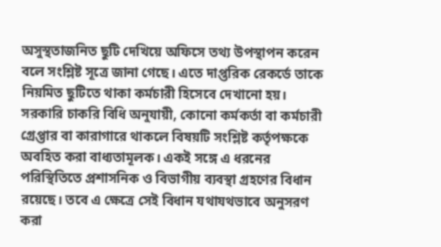অসুস্থতাজনিত ছুটি দেখিয়ে অফিসে তথ্য উপস্থাপন করেন বলে সংশ্লিষ্ট সূত্রে জানা গেছে। এতে দাপ্তরিক রেকর্ডে তাকে নিয়মিত ছুটিতে থাকা কর্মচারী হিসেবে দেখানো হয়।
সরকারি চাকরি বিধি অনুযায়ী, কোনো কর্মকর্তা বা কর্মচারী গ্রেপ্তার বা কারাগারে থাকলে বিষয়টি সংশ্লিষ্ট কর্তৃপক্ষকে অবহিত করা বাধ্যতামূলক। একই সঙ্গে এ ধরনের পরিস্থিতিতে প্রশাসনিক ও বিভাগীয় ব্যবস্থা গ্রহণের বিধান রয়েছে। তবে এ ক্ষেত্রে সেই বিধান যথাযথভাবে অনুসরণ করা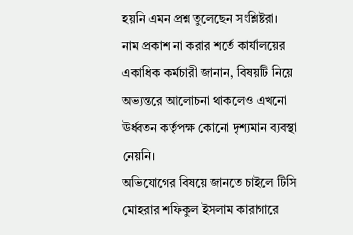হয়নি এমন প্রশ্ন তুলেছেন সংশ্লিষ্টরা।
নাম প্রকাশ না করার শর্তে কার্যালয়ের একাধিক কর্মচারী জানান, বিষয়টি নিয়ে অভ্যন্তরে আলোচনা থাকলেও এখনো ঊর্ধ্বতন কর্তৃপক্ষ কোনো দৃশ্যমান ব্যবস্থা নেয়নি।
অভিযোগের বিষয়ে জানতে চাইলে টিসি মোহরার শফিকুল ইসলাম কারাগারে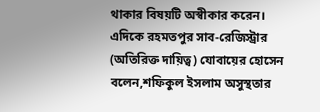থাকার বিষয়টি অস্বীকার করেন। এদিকে রহমতপুর সাব-রেজিস্ট্রার (অতিরিক্ত দায়িত্ব) যোবায়ের হোসেন বলেন,শফিকুল ইসলাম অসুস্থতার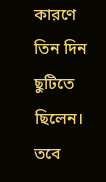কারণে তিন দিন ছুটিতে ছিলেন। তবে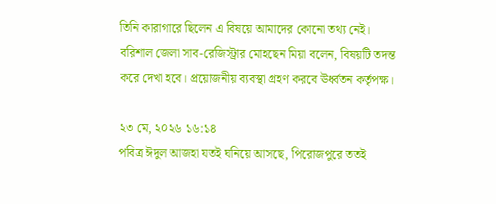তিনি কারাগারে ছিলেন এ বিষয়ে আমাদের কোনো তথ্য নেই।
বরিশাল জেলা সাব-রেজিস্ট্রার মোহছেন মিয়া বলেন, বিষয়টি তদন্ত করে দেখা হবে। প্রয়োজনীয় ব্যবস্থা গ্রহণ করবে ঊর্ধ্বতন কর্তৃপক্ষ।

২৩ মে, ২০২৬ ১৬:১৪
পবিত্র ঈদুল আজহা যতই ঘনিয়ে আসছে, পিরোজপুরে ততই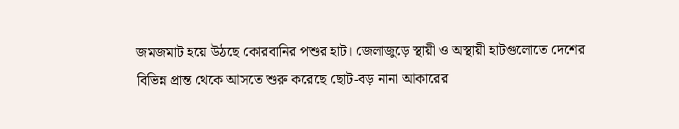জমজমাট হয়ে উঠছে কোরবানির পশুর হাট। জেলাজুড়ে স্থায়ী ও অস্থায়ী হাটগুলোতে দেশের বিভিন্ন প্রান্ত থেকে আসতে শুরু করেছে ছোট-বড় নানা আকারের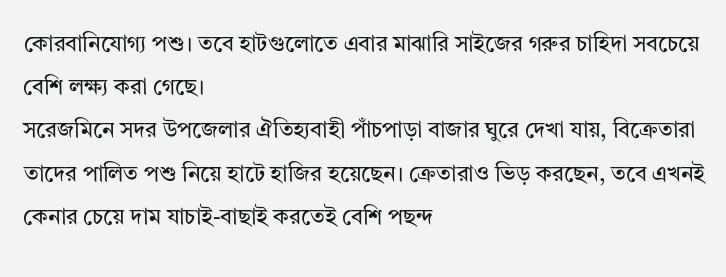কোরবানিযোগ্য পশু। তবে হাটগুলোতে এবার মাঝারি সাইজের গরুর চাহিদা সবচেয়ে বেশি লক্ষ্য করা গেছে।
সরেজমিনে সদর উপজেলার ঐতিহ্যবাহী পাঁচপাড়া বাজার ঘুরে দেখা যায়, বিক্রেতারা তাদের পালিত পশু নিয়ে হাটে হাজির হয়েছেন। ক্রেতারাও ভিড় করছেন, তবে এখনই কেনার চেয়ে দাম যাচাই-বাছাই করতেই বেশি পছন্দ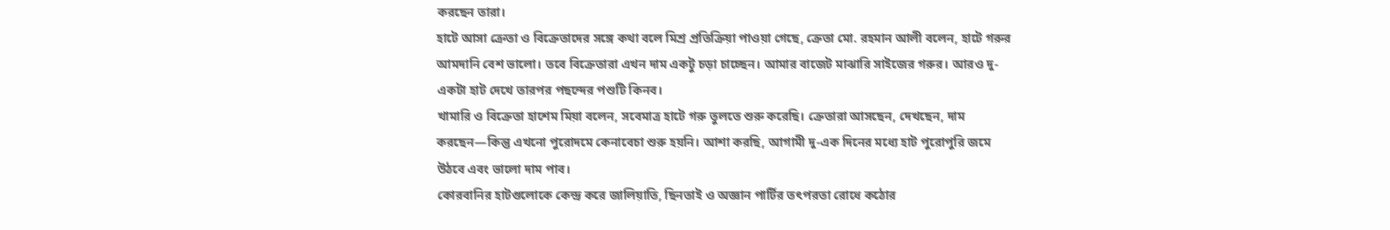করছেন তারা।
হাটে আসা ক্রেতা ও বিক্রেতাদের সঙ্গে কথা বলে মিশ্র প্রতিক্রিয়া পাওয়া গেছে, ক্রেতা মো. রহমান আলী বলেন, হাটে গরুর আমদানি বেশ ভালো। তবে বিক্রেতারা এখন দাম একটু চড়া চাচ্ছেন। আমার বাজেট মাঝারি সাইজের গরুর। আরও দু-একটা হাট দেখে তারপর পছন্দের পশুটি কিনব।
খামারি ও বিক্রেতা হাশেম মিয়া বলেন, সবেমাত্র হাটে গরু তুলতে শুরু করেছি। ক্রেতারা আসছেন, দেখছেন, দাম করছেন—কিন্তু এখনো পুরোদমে কেনাবেচা শুরু হয়নি। আশা করছি, আগামী দু-এক দিনের মধ্যে হাট পুরোপুরি জমে উঠবে এবং ভালো দাম পাব।
কোরবানির হাটগুলোকে কেন্দ্র করে জালিয়াতি, ছিনতাই ও অজ্ঞান পার্টির তৎপরতা রোধে কঠোর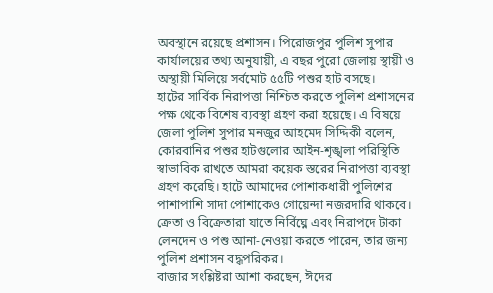অবস্থানে রয়েছে প্রশাসন। পিরোজপুর পুলিশ সুপার কার্যালয়ের তথ্য অনুযায়ী, এ বছর পুরো জেলায় স্থায়ী ও অস্থায়ী মিলিয়ে সর্বমোট ৫৫টি পশুর হাট বসছে।
হাটের সার্বিক নিরাপত্তা নিশ্চিত করতে পুলিশ প্রশাসনের পক্ষ থেকে বিশেষ ব্যবস্থা গ্রহণ করা হয়েছে। এ বিষয়ে জেলা পুলিশ সুপার মনজুর আহমেদ সিদ্দিকী বলেন, কোরবানির পশুর হাটগুলোর আইন-শৃঙ্খলা পরিস্থিতি স্বাভাবিক রাখতে আমরা কয়েক স্তরের নিরাপত্তা ব্যবস্থা গ্রহণ করেছি। হাটে আমাদের পোশাকধারী পুলিশের পাশাপাশি সাদা পোশাকেও গোয়েন্দা নজরদারি থাকবে। ক্রেতা ও বিক্রেতারা যাতে নির্বিঘ্নে এবং নিরাপদে টাকা লেনদেন ও পশু আনা-নেওয়া করতে পারেন, তার জন্য পুলিশ প্রশাসন বদ্ধপরিকর।
বাজার সংশ্লিষ্টরা আশা করছেন, ঈদের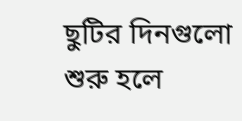ছুটির দিনগুলো শুরু হলে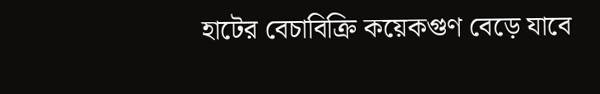হাটের বেচাবিক্রি কয়েকগুণ বেড়ে যাবে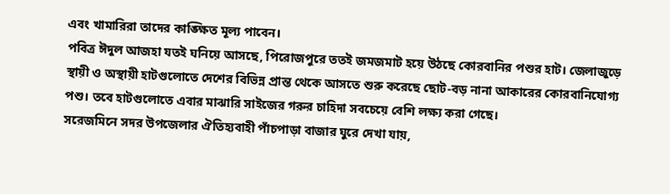এবং খামারিরা তাদের কাঙ্ক্ষিত মূল্য পাবেন।
পবিত্র ঈদুল আজহা যতই ঘনিয়ে আসছে, পিরোজপুরে ততই জমজমাট হয়ে উঠছে কোরবানির পশুর হাট। জেলাজুড়ে স্থায়ী ও অস্থায়ী হাটগুলোতে দেশের বিভিন্ন প্রান্ত থেকে আসতে শুরু করেছে ছোট-বড় নানা আকারের কোরবানিযোগ্য পশু। তবে হাটগুলোতে এবার মাঝারি সাইজের গরুর চাহিদা সবচেয়ে বেশি লক্ষ্য করা গেছে।
সরেজমিনে সদর উপজেলার ঐতিহ্যবাহী পাঁচপাড়া বাজার ঘুরে দেখা যায়,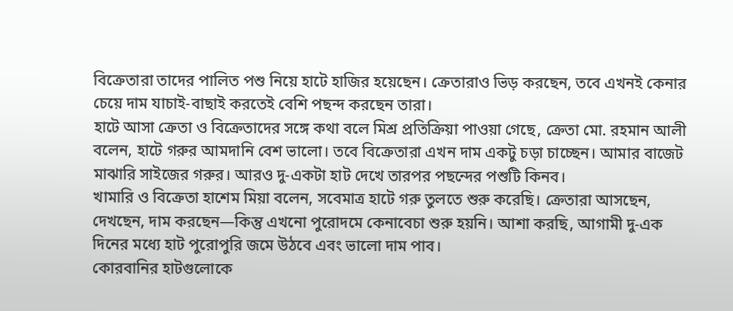বিক্রেতারা তাদের পালিত পশু নিয়ে হাটে হাজির হয়েছেন। ক্রেতারাও ভিড় করছেন, তবে এখনই কেনার চেয়ে দাম যাচাই-বাছাই করতেই বেশি পছন্দ করছেন তারা।
হাটে আসা ক্রেতা ও বিক্রেতাদের সঙ্গে কথা বলে মিশ্র প্রতিক্রিয়া পাওয়া গেছে, ক্রেতা মো. রহমান আলী বলেন, হাটে গরুর আমদানি বেশ ভালো। তবে বিক্রেতারা এখন দাম একটু চড়া চাচ্ছেন। আমার বাজেট মাঝারি সাইজের গরুর। আরও দু-একটা হাট দেখে তারপর পছন্দের পশুটি কিনব।
খামারি ও বিক্রেতা হাশেম মিয়া বলেন, সবেমাত্র হাটে গরু তুলতে শুরু করেছি। ক্রেতারা আসছেন, দেখছেন, দাম করছেন—কিন্তু এখনো পুরোদমে কেনাবেচা শুরু হয়নি। আশা করছি, আগামী দু-এক দিনের মধ্যে হাট পুরোপুরি জমে উঠবে এবং ভালো দাম পাব।
কোরবানির হাটগুলোকে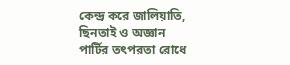কেন্দ্র করে জালিয়াতি, ছিনতাই ও অজ্ঞান পার্টির তৎপরতা রোধে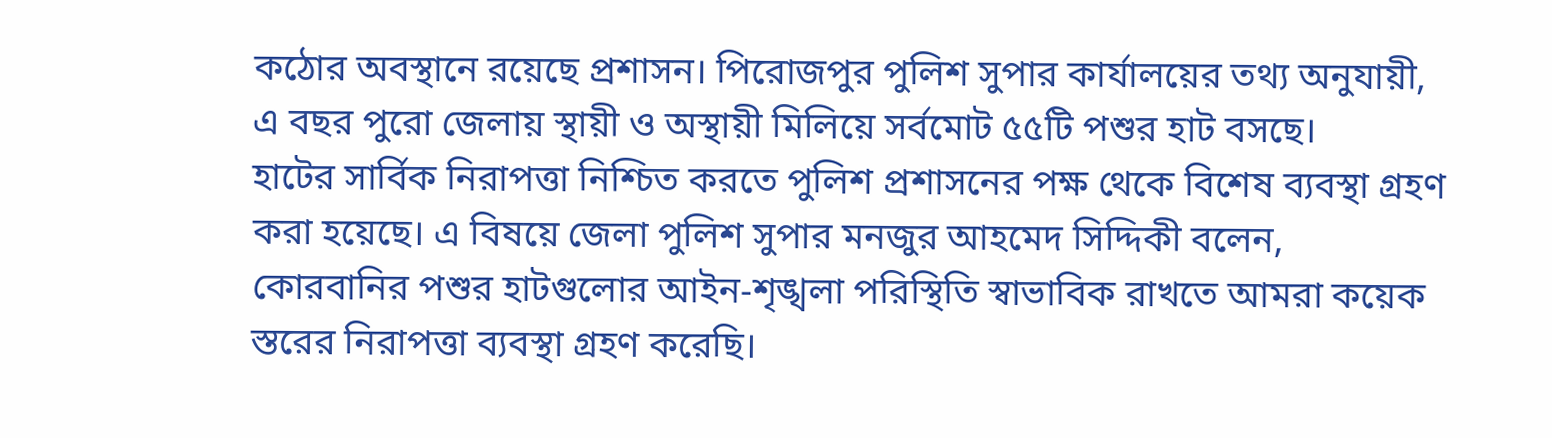কঠোর অবস্থানে রয়েছে প্রশাসন। পিরোজপুর পুলিশ সুপার কার্যালয়ের তথ্য অনুযায়ী, এ বছর পুরো জেলায় স্থায়ী ও অস্থায়ী মিলিয়ে সর্বমোট ৫৫টি পশুর হাট বসছে।
হাটের সার্বিক নিরাপত্তা নিশ্চিত করতে পুলিশ প্রশাসনের পক্ষ থেকে বিশেষ ব্যবস্থা গ্রহণ করা হয়েছে। এ বিষয়ে জেলা পুলিশ সুপার মনজুর আহমেদ সিদ্দিকী বলেন, কোরবানির পশুর হাটগুলোর আইন-শৃঙ্খলা পরিস্থিতি স্বাভাবিক রাখতে আমরা কয়েক স্তরের নিরাপত্তা ব্যবস্থা গ্রহণ করেছি।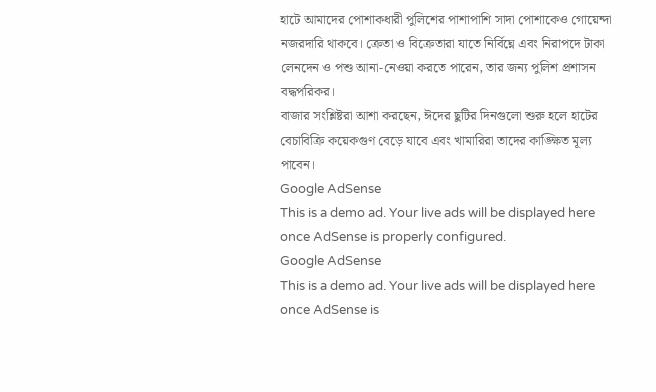হাটে আমাদের পোশাকধারী পুলিশের পাশাপাশি সাদা পোশাকেও গোয়েন্দা নজরদারি থাকবে। ক্রেতা ও বিক্রেতারা যাতে নির্বিঘ্নে এবং নিরাপদে টাকা লেনদেন ও পশু আনা-নেওয়া করতে পারেন, তার জন্য পুলিশ প্রশাসন বদ্ধপরিকর।
বাজার সংশ্লিষ্টরা আশা করছেন, ঈদের ছুটির দিনগুলো শুরু হলে হাটের বেচাবিক্রি কয়েকগুণ বেড়ে যাবে এবং খামারিরা তাদের কাঙ্ক্ষিত মূল্য পাবেন।
Google AdSense
This is a demo ad. Your live ads will be displayed here once AdSense is properly configured.
Google AdSense
This is a demo ad. Your live ads will be displayed here once AdSense is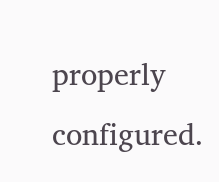properly configured.